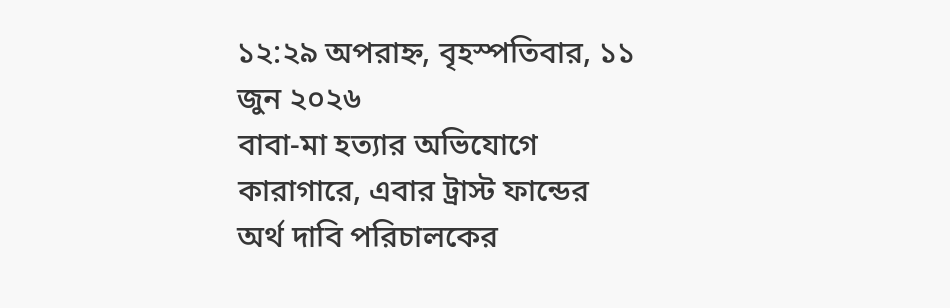১২:২৯ অপরাহ্ন, বৃহস্পতিবার, ১১ জুন ২০২৬
বাবা-মা হত্যার অভিযোগে কারাগারে, এবার ট্রাস্ট ফান্ডের অর্থ দাবি পরিচালকের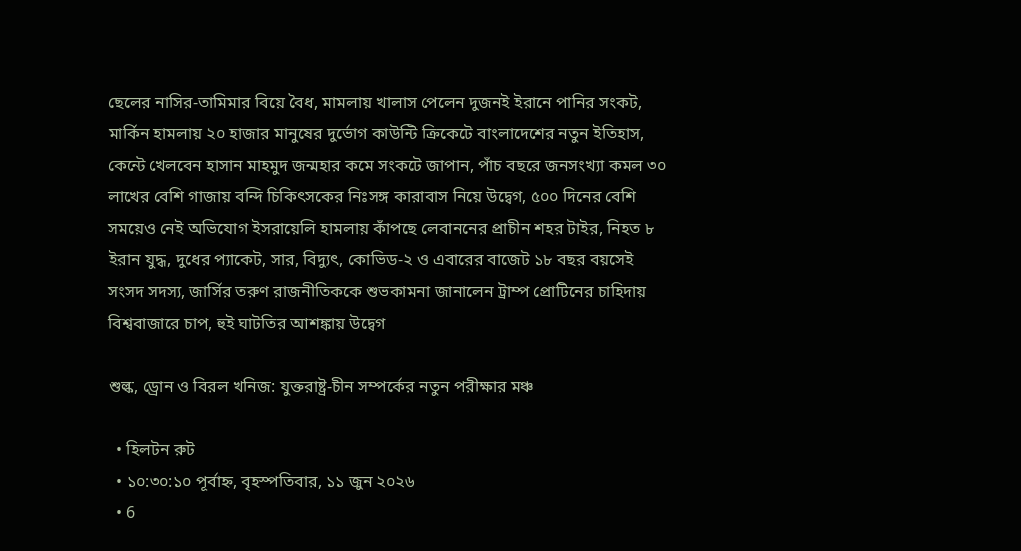ছেলের নাসির-তামিমার বিয়ে বৈধ, মামলায় খালাস পেলেন দুজনই ইরানে পানির সংকট, মার্কিন হামলায় ২০ হাজার মানুষের দুর্ভোগ কাউন্টি ক্রিকেটে বাংলাদেশের নতুন ইতিহাস, কেন্টে খেলবেন হাসান মাহমুদ জন্মহার কমে সংকটে জাপান, পাঁচ বছরে জনসংখ্যা কমল ৩০ লাখের বেশি গাজায় বন্দি চিকিৎসকের নিঃসঙ্গ কারাবাস নিয়ে উদ্বেগ, ৫০০ দিনের বেশি সময়েও নেই অভিযোগ ইসরায়েলি হামলায় কাঁপছে লেবাননের প্রাচীন শহর টাইর, নিহত ৮ ইরান যুদ্ধ, দুধের প্যাকেট, সার, বিদ্যুৎ, কোভিড-২ ও এবারের বাজেট ১৮ বছর বয়সেই সংসদ সদস্য, জার্সির তরুণ রাজনীতিককে শুভকামনা জানালেন ট্রাম্প প্রোটিনের চাহিদায় বিশ্ববাজারে চাপ, হুই ঘাটতির আশঙ্কায় উদ্বেগ

শুল্ক, ড্রোন ও বিরল খনিজ: যুক্তরাষ্ট্র-চীন সম্পর্কের নতুন পরীক্ষার মঞ্চ

  • হিলটন রুট
  • ১০:৩০:১০ পূর্বাহ্ন, বৃহস্পতিবার, ১১ জুন ২০২৬
  • 6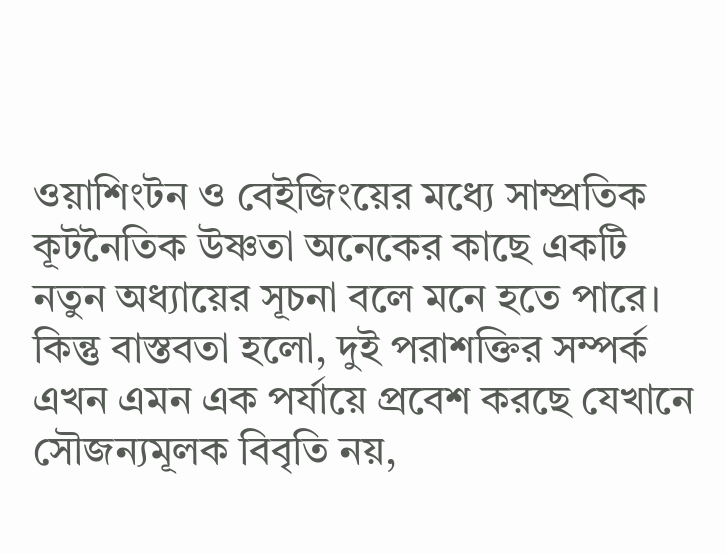ওয়াশিংটন ও বেইজিংয়ের মধ্যে সাম্প্রতিক কূটনৈতিক উষ্ণতা অনেকের কাছে একটি নতুন অধ্যায়ের সূচনা বলে মনে হতে পারে। কিন্তু বাস্তবতা হলো, দুই পরাশক্তির সম্পর্ক এখন এমন এক পর্যায়ে প্রবেশ করছে যেখানে সৌজন্যমূলক বিবৃতি নয়,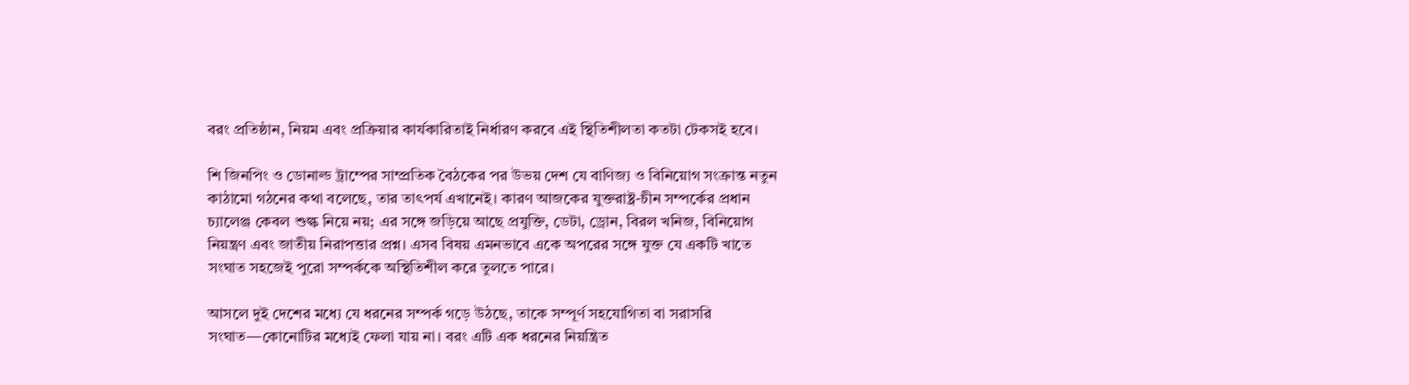বরং প্রতিষ্ঠান, নিয়ম এবং প্রক্রিয়ার কার্যকারিতাই নির্ধারণ করবে এই স্থিতিশীলতা কতটা টেকসই হবে।

শি জিনপিং ও ডোনাল্ড ট্রাম্পের সাম্প্রতিক বৈঠকের পর উভয় দেশ যে বাণিজ্য ও বিনিয়োগ সংক্রান্ত নতুন কাঠামো গঠনের কথা বলেছে, তার তাৎপর্য এখানেই। কারণ আজকের যুক্তরাষ্ট্র-চীন সম্পর্কের প্রধান চ্যালেঞ্জ কেবল শুল্ক নিয়ে নয়; এর সঙ্গে জড়িয়ে আছে প্রযুক্তি, ডেটা, ড্রোন, বিরল খনিজ, বিনিয়োগ নিয়ন্ত্রণ এবং জাতীয় নিরাপত্তার প্রশ্ন। এসব বিষয় এমনভাবে একে অপরের সঙ্গে যুক্ত যে একটি খাতে সংঘাত সহজেই পুরো সম্পর্ককে অস্থিতিশীল করে তুলতে পারে।

আসলে দুই দেশের মধ্যে যে ধরনের সম্পর্ক গড়ে উঠছে, তাকে সম্পূর্ণ সহযোগিতা বা সরাসরি সংঘাত—কোনোটির মধ্যেই ফেলা যায় না। বরং এটি এক ধরনের নিয়ন্ত্রিত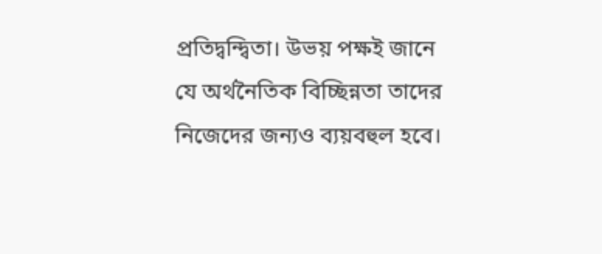প্রতিদ্বন্দ্বিতা। উভয় পক্ষই জানে যে অর্থনৈতিক বিচ্ছিন্নতা তাদের নিজেদের জন্যও ব্যয়বহুল হবে।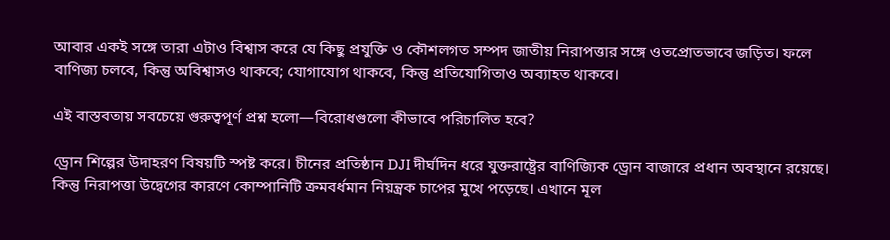আবার একই সঙ্গে তারা এটাও বিশ্বাস করে যে কিছু প্রযুক্তি ও কৌশলগত সম্পদ জাতীয় নিরাপত্তার সঙ্গে ওতপ্রোতভাবে জড়িত। ফলে বাণিজ্য চলবে, কিন্তু অবিশ্বাসও থাকবে; যোগাযোগ থাকবে, কিন্তু প্রতিযোগিতাও অব্যাহত থাকবে।

এই বাস্তবতায় সবচেয়ে গুরুত্বপূর্ণ প্রশ্ন হলো—বিরোধগুলো কীভাবে পরিচালিত হবে?

ড্রোন শিল্পের উদাহরণ বিষয়টি স্পষ্ট করে। চীনের প্রতিষ্ঠান DJI দীর্ঘদিন ধরে যুক্তরাষ্ট্রের বাণিজ্যিক ড্রোন বাজারে প্রধান অবস্থানে রয়েছে। কিন্তু নিরাপত্তা উদ্বেগের কারণে কোম্পানিটি ক্রমবর্ধমান নিয়ন্ত্রক চাপের মুখে পড়েছে। এখানে মূল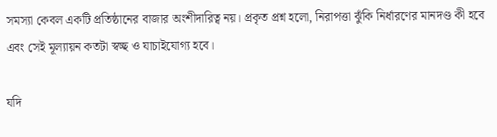সমস্যা কেবল একটি প্রতিষ্ঠানের বাজার অংশীদারিত্ব নয়। প্রকৃত প্রশ্ন হলো, নিরাপত্তা ঝুঁকি নির্ধারণের মানদণ্ড কী হবে এবং সেই মূল্যায়ন কতটা স্বচ্ছ ও যাচাইযোগ্য হবে।

যদি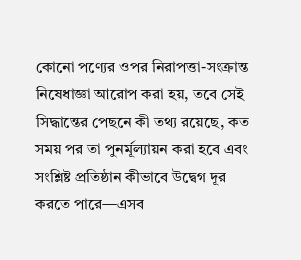কোনো পণ্যের ওপর নিরাপত্তা-সংক্রান্ত নিষেধাজ্ঞা আরোপ করা হয়, তবে সেই সিদ্ধান্তের পেছনে কী তথ্য রয়েছে, কত সময় পর তা পুনর্মূল্যায়ন করা হবে এবং সংশ্লিষ্ট প্রতিষ্ঠান কীভাবে উদ্বেগ দূর করতে পারে—এসব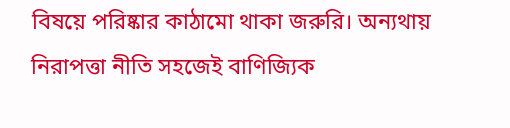বিষয়ে পরিষ্কার কাঠামো থাকা জরুরি। অন্যথায় নিরাপত্তা নীতি সহজেই বাণিজ্যিক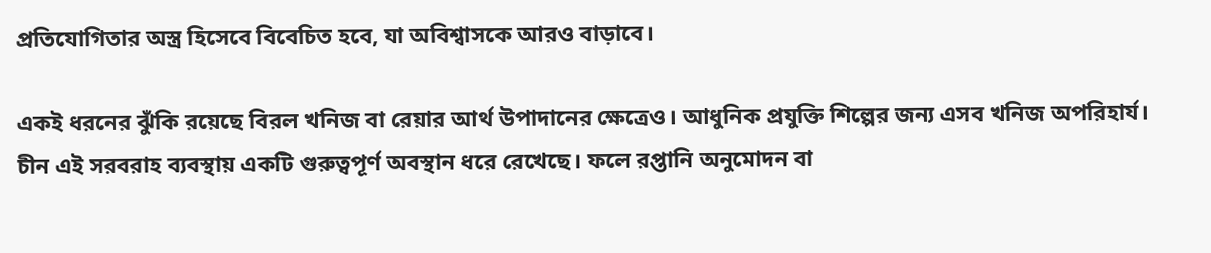প্রতিযোগিতার অস্ত্র হিসেবে বিবেচিত হবে, যা অবিশ্বাসকে আরও বাড়াবে।

একই ধরনের ঝুঁকি রয়েছে বিরল খনিজ বা রেয়ার আর্থ উপাদানের ক্ষেত্রেও। আধুনিক প্রযুক্তি শিল্পের জন্য এসব খনিজ অপরিহার্য। চীন এই সরবরাহ ব্যবস্থায় একটি গুরুত্বপূর্ণ অবস্থান ধরে রেখেছে। ফলে রপ্তানি অনুমোদন বা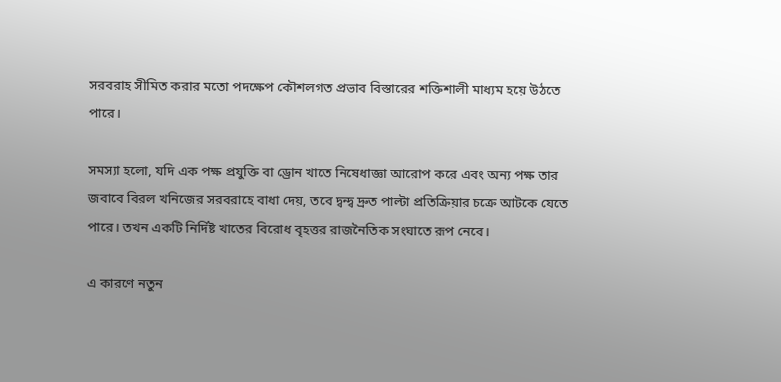সরবরাহ সীমিত করার মতো পদক্ষেপ কৌশলগত প্রভাব বিস্তারের শক্তিশালী মাধ্যম হয়ে উঠতে পারে।

সমস্যা হলো, যদি এক পক্ষ প্রযুক্তি বা ড্রোন খাতে নিষেধাজ্ঞা আরোপ করে এবং অন্য পক্ষ তার জবাবে বিরল খনিজের সরবরাহে বাধা দেয়, তবে দ্বন্দ্ব দ্রুত পাল্টা প্রতিক্রিয়ার চক্রে আটকে যেতে পারে। তখন একটি নির্দিষ্ট খাতের বিরোধ বৃহত্তর রাজনৈতিক সংঘাতে রূপ নেবে।

এ কারণে নতুন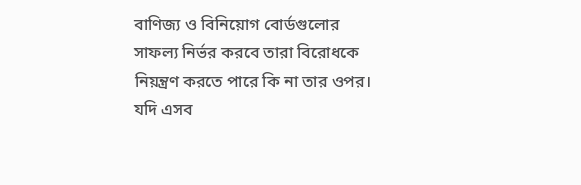বাণিজ্য ও বিনিয়োগ বোর্ডগুলোর সাফল্য নির্ভর করবে তারা বিরোধকে নিয়ন্ত্রণ করতে পারে কি না তার ওপর। যদি এসব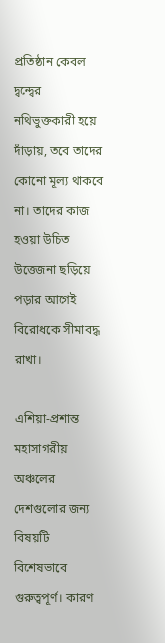প্রতিষ্ঠান কেবল দ্বন্দ্বের নথিভুক্তকারী হয়ে দাঁড়ায়, তবে তাদের কোনো মূল্য থাকবে না। তাদের কাজ হওয়া উচিত উত্তেজনা ছড়িয়ে পড়ার আগেই বিরোধকে সীমাবদ্ধ রাখা।

এশিয়া-প্রশান্ত মহাসাগরীয় অঞ্চলের দেশগুলোর জন্য বিষয়টি বিশেষভাবে গুরুত্বপূর্ণ। কারণ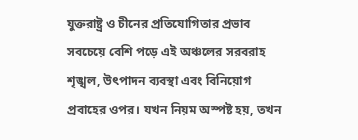যুক্তরাষ্ট্র ও চীনের প্রতিযোগিতার প্রভাব সবচেয়ে বেশি পড়ে এই অঞ্চলের সরবরাহ শৃঙ্খল, উৎপাদন ব্যবস্থা এবং বিনিয়োগ প্রবাহের ওপর। যখন নিয়ম অস্পষ্ট হয়, তখন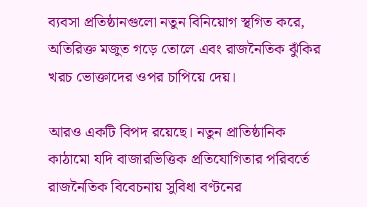ব্যবসা প্রতিষ্ঠানগুলো নতুন বিনিয়োগ স্থগিত করে, অতিরিক্ত মজুত গড়ে তোলে এবং রাজনৈতিক ঝুঁকির খরচ ভোক্তাদের ওপর চাপিয়ে দেয়।

আরও একটি বিপদ রয়েছে। নতুন প্রাতিষ্ঠানিক কাঠামো যদি বাজারভিত্তিক প্রতিযোগিতার পরিবর্তে রাজনৈতিক বিবেচনায় সুবিধা বণ্টনের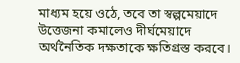মাধ্যম হয়ে ওঠে, তবে তা স্বল্পমেয়াদে উত্তেজনা কমালেও দীর্ঘমেয়াদে অর্থনৈতিক দক্ষতাকে ক্ষতিগ্রস্ত করবে।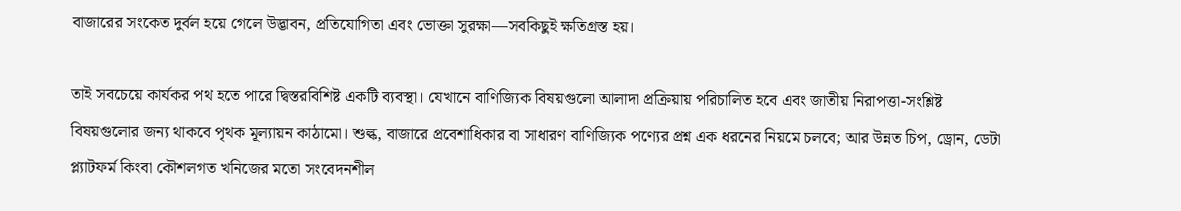বাজারের সংকেত দুর্বল হয়ে গেলে উদ্ভাবন, প্রতিযোগিতা এবং ভোক্তা সুরক্ষা—সবকিছুই ক্ষতিগ্রস্ত হয়।

তাই সবচেয়ে কার্যকর পথ হতে পারে দ্বিস্তরবিশিষ্ট একটি ব্যবস্থা। যেখানে বাণিজ্যিক বিষয়গুলো আলাদা প্রক্রিয়ায় পরিচালিত হবে এবং জাতীয় নিরাপত্তা-সংশ্লিষ্ট বিষয়গুলোর জন্য থাকবে পৃথক মূল্যায়ন কাঠামো। শুল্ক, বাজারে প্রবেশাধিকার বা সাধারণ বাণিজ্যিক পণ্যের প্রশ্ন এক ধরনের নিয়মে চলবে; আর উন্নত চিপ, ড্রোন, ডেটা প্ল্যাটফর্ম কিংবা কৌশলগত খনিজের মতো সংবেদনশীল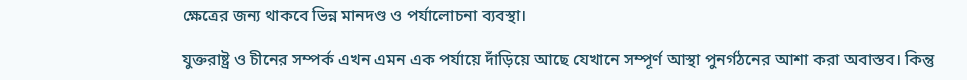ক্ষেত্রের জন্য থাকবে ভিন্ন মানদণ্ড ও পর্যালোচনা ব্যবস্থা।

যুক্তরাষ্ট্র ও চীনের সম্পর্ক এখন এমন এক পর্যায়ে দাঁড়িয়ে আছে যেখানে সম্পূর্ণ আস্থা পুনর্গঠনের আশা করা অবাস্তব। কিন্তু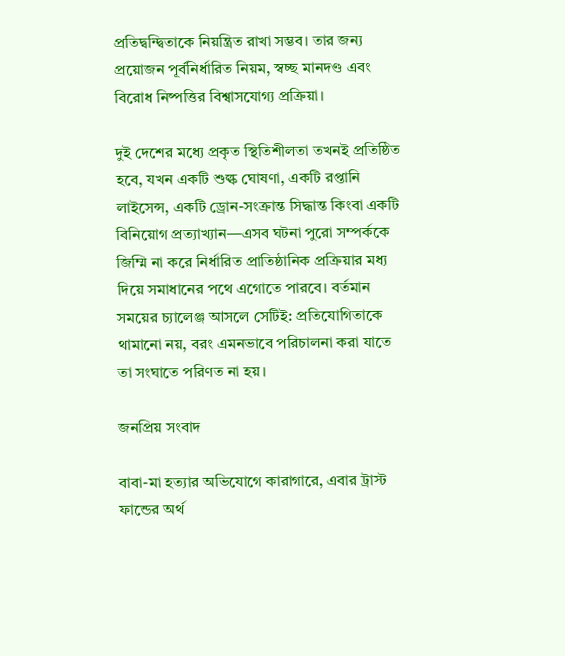প্রতিদ্বন্দ্বিতাকে নিয়ন্ত্রিত রাখা সম্ভব। তার জন্য প্রয়োজন পূর্বনির্ধারিত নিয়ম, স্বচ্ছ মানদণ্ড এবং বিরোধ নিষ্পত্তির বিশ্বাসযোগ্য প্রক্রিয়া।

দুই দেশের মধ্যে প্রকৃত স্থিতিশীলতা তখনই প্রতিষ্ঠিত হবে, যখন একটি শুল্ক ঘোষণা, একটি রপ্তানি লাইসেন্স, একটি ড্রোন-সংক্রান্ত সিদ্ধান্ত কিংবা একটি বিনিয়োগ প্রত্যাখ্যান—এসব ঘটনা পুরো সম্পর্ককে জিম্মি না করে নির্ধারিত প্রাতিষ্ঠানিক প্রক্রিয়ার মধ্য দিয়ে সমাধানের পথে এগোতে পারবে। বর্তমান সময়ের চ্যালেঞ্জ আসলে সেটিই: প্রতিযোগিতাকে থামানো নয়, বরং এমনভাবে পরিচালনা করা যাতে তা সংঘাতে পরিণত না হয়।

জনপ্রিয় সংবাদ

বাবা-মা হত্যার অভিযোগে কারাগারে, এবার ট্রাস্ট ফান্ডের অর্থ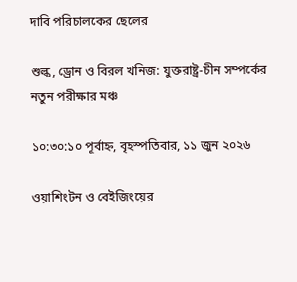দাবি পরিচালকের ছেলের

শুল্ক, ড্রোন ও বিরল খনিজ: যুক্তরাষ্ট্র-চীন সম্পর্কের নতুন পরীক্ষার মঞ্চ

১০:৩০:১০ পূর্বাহ্ন, বৃহস্পতিবার, ১১ জুন ২০২৬

ওয়াশিংটন ও বেইজিংয়ের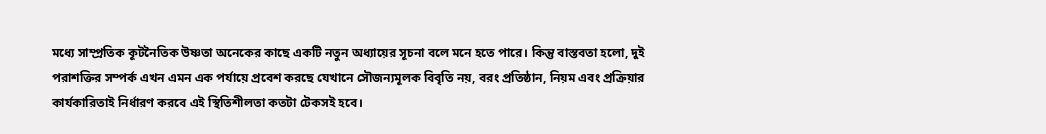মধ্যে সাম্প্রতিক কূটনৈতিক উষ্ণতা অনেকের কাছে একটি নতুন অধ্যায়ের সূচনা বলে মনে হতে পারে। কিন্তু বাস্তবতা হলো, দুই পরাশক্তির সম্পর্ক এখন এমন এক পর্যায়ে প্রবেশ করছে যেখানে সৌজন্যমূলক বিবৃতি নয়, বরং প্রতিষ্ঠান, নিয়ম এবং প্রক্রিয়ার কার্যকারিতাই নির্ধারণ করবে এই স্থিতিশীলতা কতটা টেকসই হবে।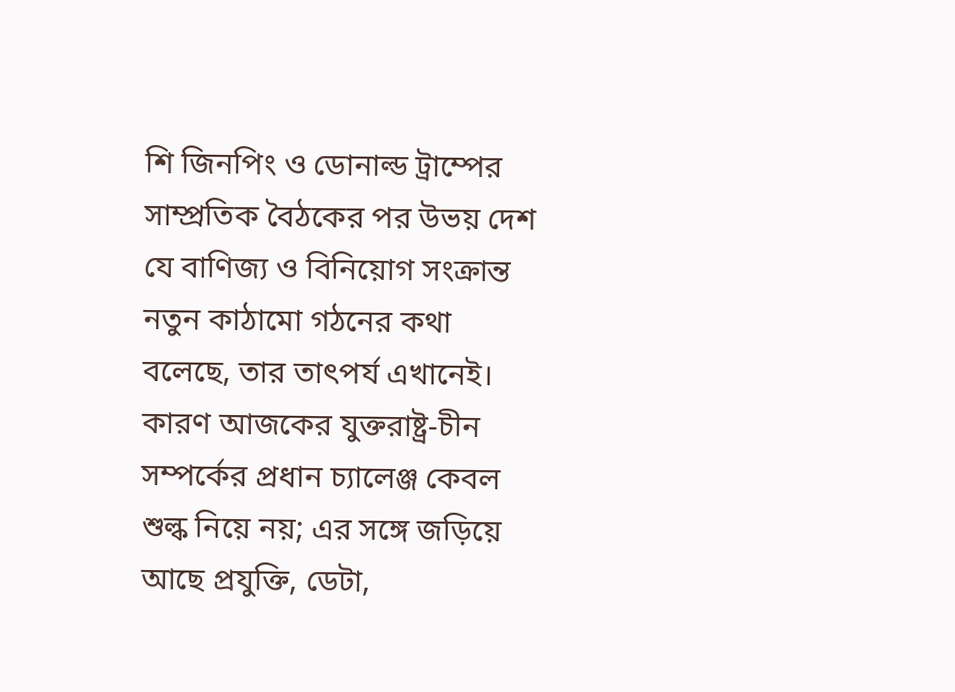শি জিনপিং ও ডোনাল্ড ট্রাম্পের সাম্প্রতিক বৈঠকের পর উভয় দেশ যে বাণিজ্য ও বিনিয়োগ সংক্রান্ত নতুন কাঠামো গঠনের কথা বলেছে, তার তাৎপর্য এখানেই। কারণ আজকের যুক্তরাষ্ট্র-চীন সম্পর্কের প্রধান চ্যালেঞ্জ কেবল শুল্ক নিয়ে নয়; এর সঙ্গে জড়িয়ে আছে প্রযুক্তি, ডেটা,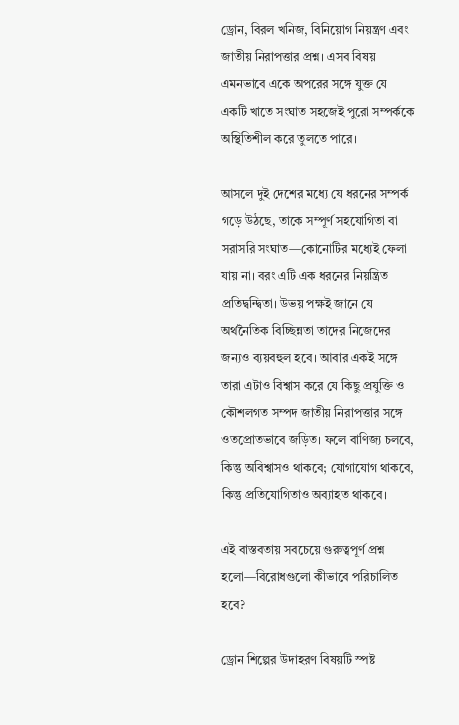ড্রোন, বিরল খনিজ, বিনিয়োগ নিয়ন্ত্রণ এবং জাতীয় নিরাপত্তার প্রশ্ন। এসব বিষয় এমনভাবে একে অপরের সঙ্গে যুক্ত যে একটি খাতে সংঘাত সহজেই পুরো সম্পর্ককে অস্থিতিশীল করে তুলতে পারে।

আসলে দুই দেশের মধ্যে যে ধরনের সম্পর্ক গড়ে উঠছে, তাকে সম্পূর্ণ সহযোগিতা বা সরাসরি সংঘাত—কোনোটির মধ্যেই ফেলা যায় না। বরং এটি এক ধরনের নিয়ন্ত্রিত প্রতিদ্বন্দ্বিতা। উভয় পক্ষই জানে যে অর্থনৈতিক বিচ্ছিন্নতা তাদের নিজেদের জন্যও ব্যয়বহুল হবে। আবার একই সঙ্গে তারা এটাও বিশ্বাস করে যে কিছু প্রযুক্তি ও কৌশলগত সম্পদ জাতীয় নিরাপত্তার সঙ্গে ওতপ্রোতভাবে জড়িত। ফলে বাণিজ্য চলবে, কিন্তু অবিশ্বাসও থাকবে; যোগাযোগ থাকবে, কিন্তু প্রতিযোগিতাও অব্যাহত থাকবে।

এই বাস্তবতায় সবচেয়ে গুরুত্বপূর্ণ প্রশ্ন হলো—বিরোধগুলো কীভাবে পরিচালিত হবে?

ড্রোন শিল্পের উদাহরণ বিষয়টি স্পষ্ট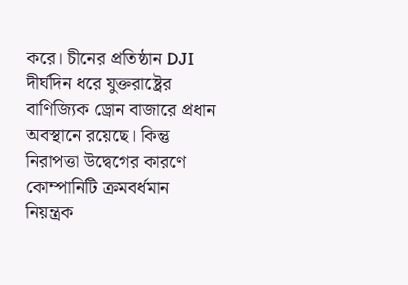করে। চীনের প্রতিষ্ঠান DJI দীর্ঘদিন ধরে যুক্তরাষ্ট্রের বাণিজ্যিক ড্রোন বাজারে প্রধান অবস্থানে রয়েছে। কিন্তু নিরাপত্তা উদ্বেগের কারণে কোম্পানিটি ক্রমবর্ধমান নিয়ন্ত্রক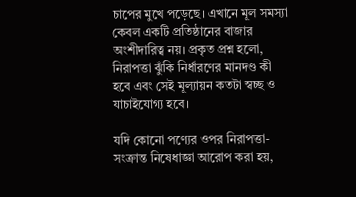চাপের মুখে পড়েছে। এখানে মূল সমস্যা কেবল একটি প্রতিষ্ঠানের বাজার অংশীদারিত্ব নয়। প্রকৃত প্রশ্ন হলো, নিরাপত্তা ঝুঁকি নির্ধারণের মানদণ্ড কী হবে এবং সেই মূল্যায়ন কতটা স্বচ্ছ ও যাচাইযোগ্য হবে।

যদি কোনো পণ্যের ওপর নিরাপত্তা-সংক্রান্ত নিষেধাজ্ঞা আরোপ করা হয়,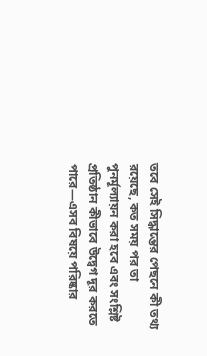তবে সেই সিদ্ধান্তের পেছনে কী তথ্য রয়েছে, কত সময় পর তা পুনর্মূল্যায়ন করা হবে এবং সংশ্লিষ্ট প্রতিষ্ঠান কীভাবে উদ্বেগ দূর করতে পারে—এসব বিষয়ে পরিষ্কার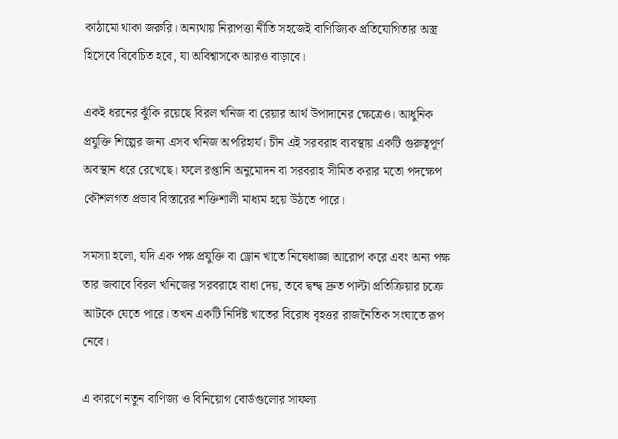কাঠামো থাকা জরুরি। অন্যথায় নিরাপত্তা নীতি সহজেই বাণিজ্যিক প্রতিযোগিতার অস্ত্র হিসেবে বিবেচিত হবে, যা অবিশ্বাসকে আরও বাড়াবে।

একই ধরনের ঝুঁকি রয়েছে বিরল খনিজ বা রেয়ার আর্থ উপাদানের ক্ষেত্রেও। আধুনিক প্রযুক্তি শিল্পের জন্য এসব খনিজ অপরিহার্য। চীন এই সরবরাহ ব্যবস্থায় একটি গুরুত্বপূর্ণ অবস্থান ধরে রেখেছে। ফলে রপ্তানি অনুমোদন বা সরবরাহ সীমিত করার মতো পদক্ষেপ কৌশলগত প্রভাব বিস্তারের শক্তিশালী মাধ্যম হয়ে উঠতে পারে।

সমস্যা হলো, যদি এক পক্ষ প্রযুক্তি বা ড্রোন খাতে নিষেধাজ্ঞা আরোপ করে এবং অন্য পক্ষ তার জবাবে বিরল খনিজের সরবরাহে বাধা দেয়, তবে দ্বন্দ্ব দ্রুত পাল্টা প্রতিক্রিয়ার চক্রে আটকে যেতে পারে। তখন একটি নির্দিষ্ট খাতের বিরোধ বৃহত্তর রাজনৈতিক সংঘাতে রূপ নেবে।

এ কারণে নতুন বাণিজ্য ও বিনিয়োগ বোর্ডগুলোর সাফল্য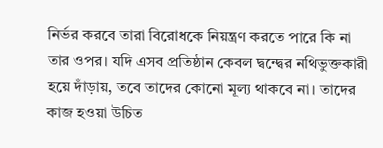নির্ভর করবে তারা বিরোধকে নিয়ন্ত্রণ করতে পারে কি না তার ওপর। যদি এসব প্রতিষ্ঠান কেবল দ্বন্দ্বের নথিভুক্তকারী হয়ে দাঁড়ায়, তবে তাদের কোনো মূল্য থাকবে না। তাদের কাজ হওয়া উচিত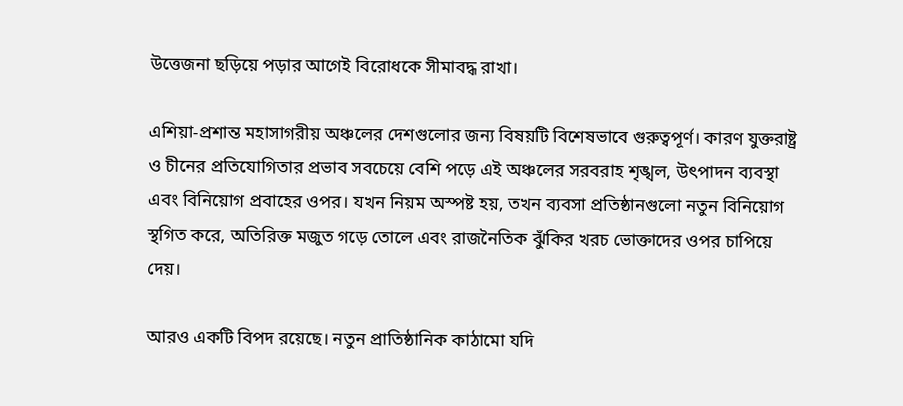উত্তেজনা ছড়িয়ে পড়ার আগেই বিরোধকে সীমাবদ্ধ রাখা।

এশিয়া-প্রশান্ত মহাসাগরীয় অঞ্চলের দেশগুলোর জন্য বিষয়টি বিশেষভাবে গুরুত্বপূর্ণ। কারণ যুক্তরাষ্ট্র ও চীনের প্রতিযোগিতার প্রভাব সবচেয়ে বেশি পড়ে এই অঞ্চলের সরবরাহ শৃঙ্খল, উৎপাদন ব্যবস্থা এবং বিনিয়োগ প্রবাহের ওপর। যখন নিয়ম অস্পষ্ট হয়, তখন ব্যবসা প্রতিষ্ঠানগুলো নতুন বিনিয়োগ স্থগিত করে, অতিরিক্ত মজুত গড়ে তোলে এবং রাজনৈতিক ঝুঁকির খরচ ভোক্তাদের ওপর চাপিয়ে দেয়।

আরও একটি বিপদ রয়েছে। নতুন প্রাতিষ্ঠানিক কাঠামো যদি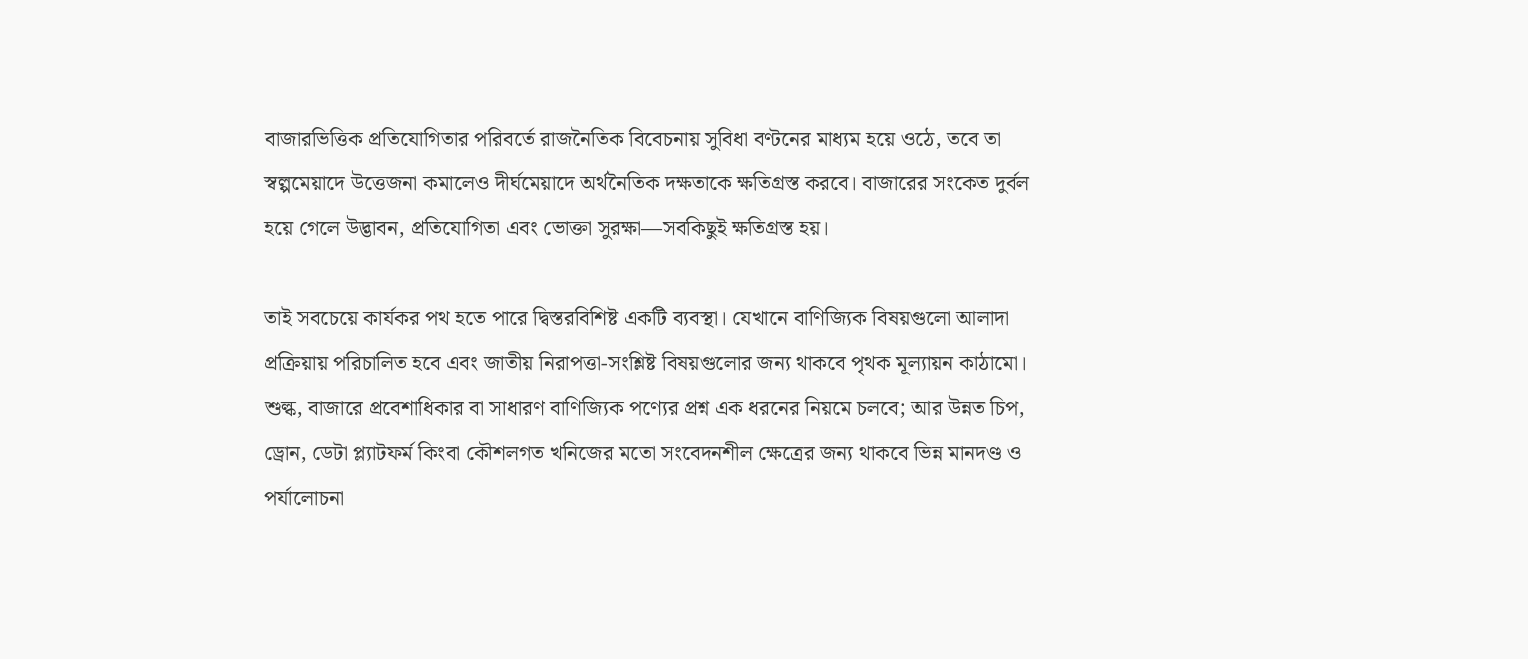বাজারভিত্তিক প্রতিযোগিতার পরিবর্তে রাজনৈতিক বিবেচনায় সুবিধা বণ্টনের মাধ্যম হয়ে ওঠে, তবে তা স্বল্পমেয়াদে উত্তেজনা কমালেও দীর্ঘমেয়াদে অর্থনৈতিক দক্ষতাকে ক্ষতিগ্রস্ত করবে। বাজারের সংকেত দুর্বল হয়ে গেলে উদ্ভাবন, প্রতিযোগিতা এবং ভোক্তা সুরক্ষা—সবকিছুই ক্ষতিগ্রস্ত হয়।

তাই সবচেয়ে কার্যকর পথ হতে পারে দ্বিস্তরবিশিষ্ট একটি ব্যবস্থা। যেখানে বাণিজ্যিক বিষয়গুলো আলাদা প্রক্রিয়ায় পরিচালিত হবে এবং জাতীয় নিরাপত্তা-সংশ্লিষ্ট বিষয়গুলোর জন্য থাকবে পৃথক মূল্যায়ন কাঠামো। শুল্ক, বাজারে প্রবেশাধিকার বা সাধারণ বাণিজ্যিক পণ্যের প্রশ্ন এক ধরনের নিয়মে চলবে; আর উন্নত চিপ, ড্রোন, ডেটা প্ল্যাটফর্ম কিংবা কৌশলগত খনিজের মতো সংবেদনশীল ক্ষেত্রের জন্য থাকবে ভিন্ন মানদণ্ড ও পর্যালোচনা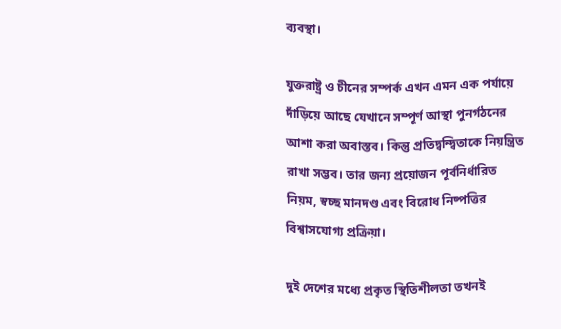ব্যবস্থা।

যুক্তরাষ্ট্র ও চীনের সম্পর্ক এখন এমন এক পর্যায়ে দাঁড়িয়ে আছে যেখানে সম্পূর্ণ আস্থা পুনর্গঠনের আশা করা অবাস্তব। কিন্তু প্রতিদ্বন্দ্বিতাকে নিয়ন্ত্রিত রাখা সম্ভব। তার জন্য প্রয়োজন পূর্বনির্ধারিত নিয়ম, স্বচ্ছ মানদণ্ড এবং বিরোধ নিষ্পত্তির বিশ্বাসযোগ্য প্রক্রিয়া।

দুই দেশের মধ্যে প্রকৃত স্থিতিশীলতা তখনই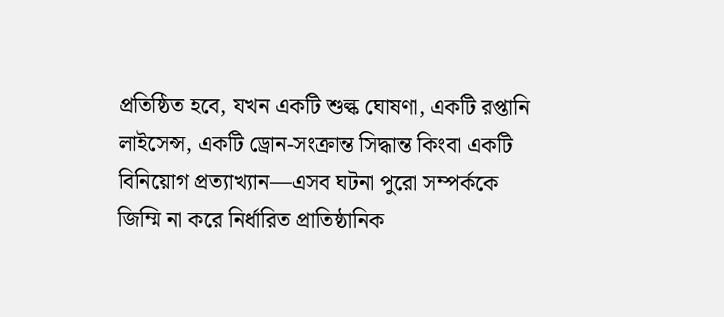প্রতিষ্ঠিত হবে, যখন একটি শুল্ক ঘোষণা, একটি রপ্তানি লাইসেন্স, একটি ড্রোন-সংক্রান্ত সিদ্ধান্ত কিংবা একটি বিনিয়োগ প্রত্যাখ্যান—এসব ঘটনা পুরো সম্পর্ককে জিম্মি না করে নির্ধারিত প্রাতিষ্ঠানিক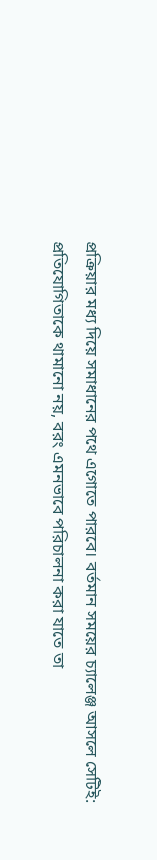প্রক্রিয়ার মধ্য দিয়ে সমাধানের পথে এগোতে পারবে। বর্তমান সময়ের চ্যালেঞ্জ আসলে সেটিই: প্রতিযোগিতাকে থামানো নয়, বরং এমনভাবে পরিচালনা করা যাতে তা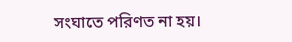সংঘাতে পরিণত না হয়।